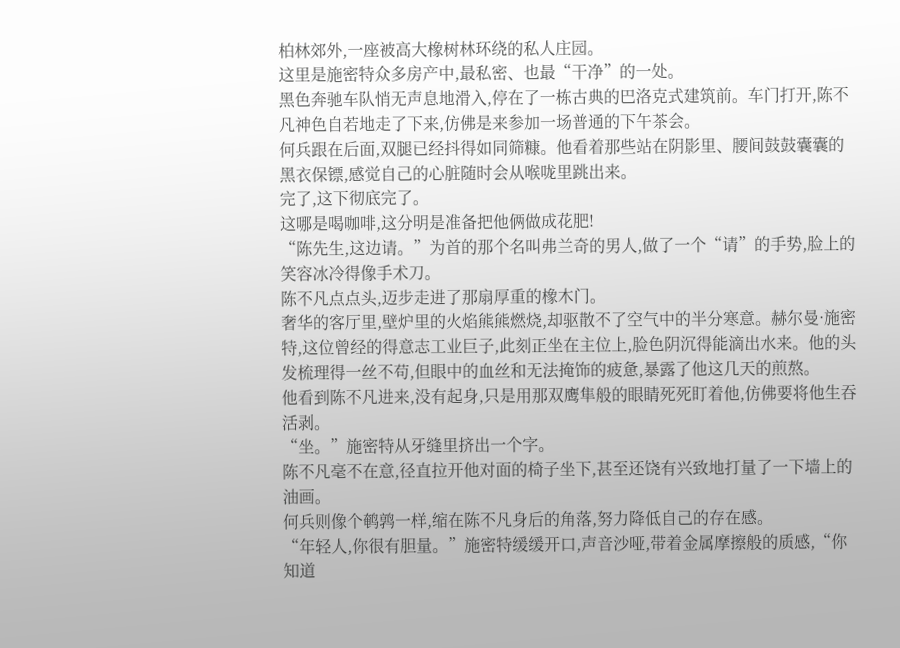柏林郊外,一座被高大橡树林环绕的私人庄园。
这里是施密特众多房产中,最私密、也最“干净”的一处。
黑色奔驰车队悄无声息地滑入,停在了一栋古典的巴洛克式建筑前。车门打开,陈不凡神色自若地走了下来,仿佛是来参加一场普通的下午茶会。
何兵跟在后面,双腿已经抖得如同筛糠。他看着那些站在阴影里、腰间鼓鼓囊囊的黑衣保镖,感觉自己的心脏随时会从喉咙里跳出来。
完了,这下彻底完了。
这哪是喝咖啡,这分明是准备把他俩做成花肥!
“陈先生,这边请。”为首的那个名叫弗兰奇的男人,做了一个“请”的手势,脸上的笑容冰冷得像手术刀。
陈不凡点点头,迈步走进了那扇厚重的橡木门。
奢华的客厅里,壁炉里的火焰熊熊燃烧,却驱散不了空气中的半分寒意。赫尔曼·施密特,这位曾经的得意志工业巨子,此刻正坐在主位上,脸色阴沉得能滴出水来。他的头发梳理得一丝不苟,但眼中的血丝和无法掩饰的疲惫,暴露了他这几天的煎熬。
他看到陈不凡进来,没有起身,只是用那双鹰隼般的眼睛死死盯着他,仿佛要将他生吞活剥。
“坐。”施密特从牙缝里挤出一个字。
陈不凡毫不在意,径直拉开他对面的椅子坐下,甚至还饶有兴致地打量了一下墙上的油画。
何兵则像个鹌鹑一样,缩在陈不凡身后的角落,努力降低自己的存在感。
“年轻人,你很有胆量。”施密特缓缓开口,声音沙哑,带着金属摩擦般的质感,“你知道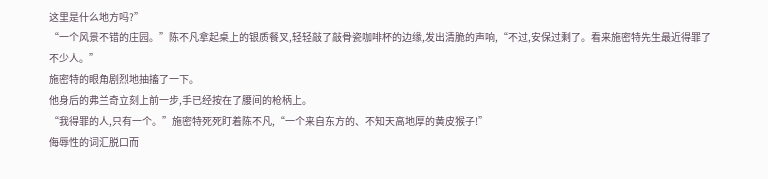这里是什么地方吗?”
“一个风景不错的庄园。”陈不凡拿起桌上的银质餐叉,轻轻敲了敲骨瓷咖啡杯的边缘,发出清脆的声响,“不过,安保过剩了。看来施密特先生最近得罪了不少人。”
施密特的眼角剧烈地抽搐了一下。
他身后的弗兰奇立刻上前一步,手已经按在了腰间的枪柄上。
“我得罪的人,只有一个。”施密特死死盯着陈不凡,“一个来自东方的、不知天高地厚的黄皮猴子!”
侮辱性的词汇脱口而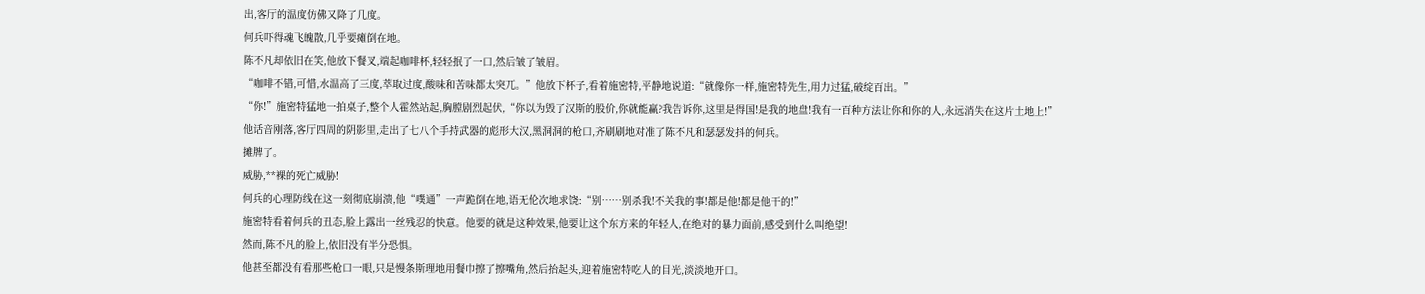出,客厅的温度仿佛又降了几度。
何兵吓得魂飞魄散,几乎要瘫倒在地。
陈不凡却依旧在笑,他放下餐叉,端起咖啡杯,轻轻抿了一口,然后皱了皱眉。
“咖啡不错,可惜,水温高了三度,萃取过度,酸味和苦味都太突兀。”他放下杯子,看着施密特,平静地说道:“就像你一样,施密特先生,用力过猛,破绽百出。”
“你!”施密特猛地一拍桌子,整个人霍然站起,胸膛剧烈起伏,“你以为毁了汉斯的股价,你就能赢?我告诉你,这里是得国!是我的地盘!我有一百种方法让你和你的人,永远消失在这片土地上!”
他话音刚落,客厅四周的阴影里,走出了七八个手持武器的彪形大汉,黑洞洞的枪口,齐刷刷地对准了陈不凡和瑟瑟发抖的何兵。
摊牌了。
威胁,**裸的死亡威胁!
何兵的心理防线在这一刻彻底崩溃,他“噗通”一声跪倒在地,语无伦次地求饶:“别……别杀我!不关我的事!都是他!都是他干的!”
施密特看着何兵的丑态,脸上露出一丝残忍的快意。他要的就是这种效果,他要让这个东方来的年轻人,在绝对的暴力面前,感受到什么叫绝望!
然而,陈不凡的脸上,依旧没有半分恐惧。
他甚至都没有看那些枪口一眼,只是慢条斯理地用餐巾擦了擦嘴角,然后抬起头,迎着施密特吃人的目光,淡淡地开口。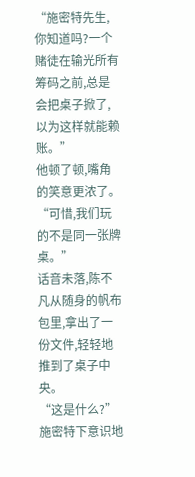“施密特先生,你知道吗?一个赌徒在输光所有筹码之前,总是会把桌子掀了,以为这样就能赖账。”
他顿了顿,嘴角的笑意更浓了。
“可惜,我们玩的不是同一张牌桌。”
话音未落,陈不凡从随身的帆布包里,拿出了一份文件,轻轻地推到了桌子中央。
“这是什么?”施密特下意识地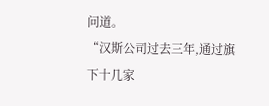问道。
“汉斯公司过去三年,通过旗下十几家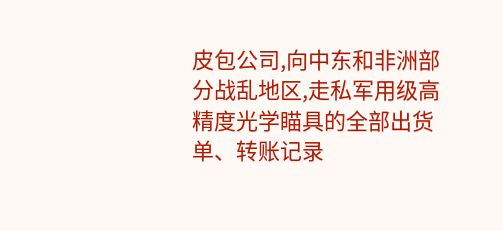皮包公司,向中东和非洲部分战乱地区,走私军用级高精度光学瞄具的全部出货单、转账记录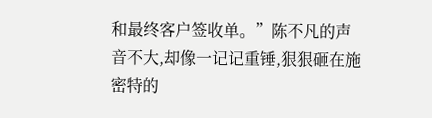和最终客户签收单。”陈不凡的声音不大,却像一记记重锤,狠狠砸在施密特的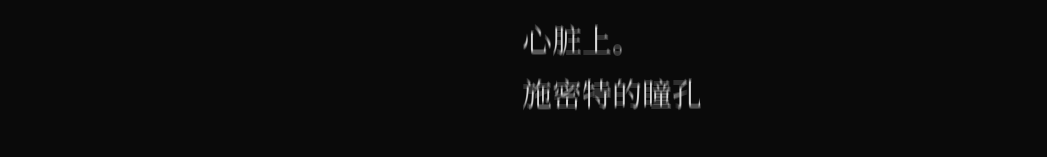心脏上。
施密特的瞳孔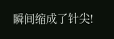瞬间缩成了针尖!